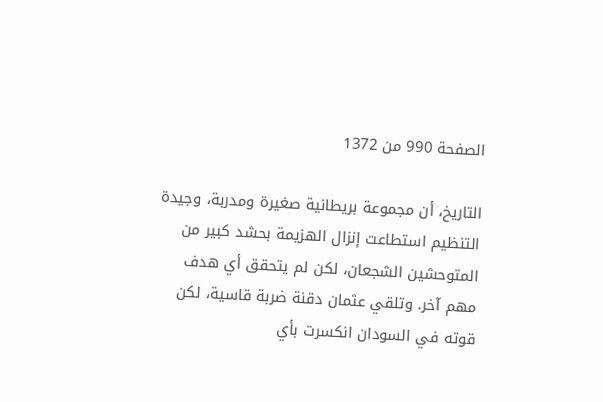الصفحة 990 من 1372

التاريخ، أن مجموعة بريطانية صغيرة ومدربة، وجيدة التنظيم استطاعت إنزال الهزيمة بحشد كبير من المتوحشين الشجعان، لكن لم يتحقق أي هدف مهم آخر. وتلقي عثمان دقنة ضربة قاسية، لكن قوته في السودان انكسرت بأي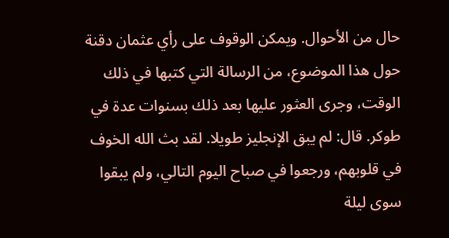حال من الأحوال. ويمكن الوقوف على رأي عثمان دقنة حول هذا الموضوع، من الرسالة التي كتبها في ذلك الوقت، وجرى العثور عليها بعد ذلك بسنوات عدة في طوكر. قال: لم يبق الإنجليز طويلا. لقد بث الله الخوف في قلوبهم، ورجعوا في صباح اليوم التالي، ولم يبقوا سوى ليلة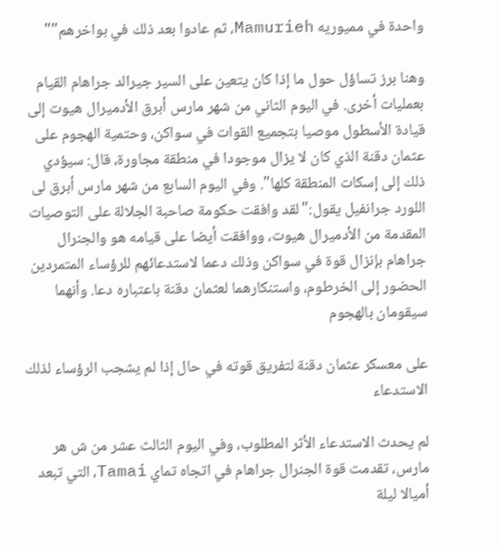واحدة في مميوريه Mamurieh، ثم عادوا بعد ذلك في بواخرهم""

وهنا برز تساؤل حول ما إذا كان يتعين على السير جيرالد جراهام القيام بعمليات أخرى. في اليوم الثاني من شهر مارس أبرق الأدميرال هيوت إلى قيادة الأسطول موصيا بتجميع القوات في سواكن، وحتمية الهجوم على عثمان دقنة الذي كان لا يزال موجودا في منطقة مجاورة، قال: سيؤدي ذلك إلى إسكات المنطقة كلها". وفي اليوم السابع من شهر مارس أبرق لى اللورد جرانفيل يقول:"لقد وافقت حكومة صاحبة الجلالة على التوصيات المقدمة من الأدميرال هيوت، ووافقت أيضا على قيامه هو والجنرال جراهام بإنزال قوة في سواكن وذلك دعما لاستدعائهم للرؤساء المتمردين الحضور إلى الخرطوم، واستنكارهما لعثمان دقنة باعتباره دعا. وأنهما سيقومان بالهجوم

على معسكر عثمان دقنة لتفريق قوته في حال إذا لم يشجب الرؤساء لذلك الاستدعاء

لم يحدث الاستدعاء الأثر المطلوب، وفي اليوم الثالث عشر من ش هر مارس، تقدمت قوة الجنرال جراهام في اتجاه تماي Tamai، التي تبعد أميالا ليلة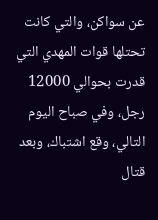عن سواكن، والتي كانت تحتلها قوات المهدي التي قدرت بحوالي 12000 رجل، وفي صباح اليوم التالي، وقع اشتباك، وبعد قتال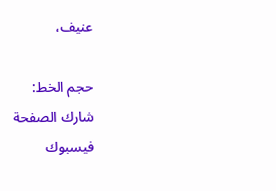عنيف،

حجم الخط:
شارك الصفحة
فيسبوك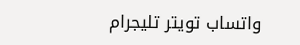واتساب تويتر تليجرام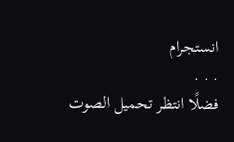انستجرام
. . .
فضلًا انتظر تحميل الصوت